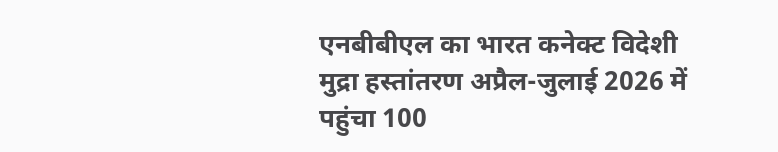एनबीबीएल का भारत कनेक्ट विदेशी मुद्रा हस्तांतरण अप्रैल-जुलाई 2026 में पहुंचा 100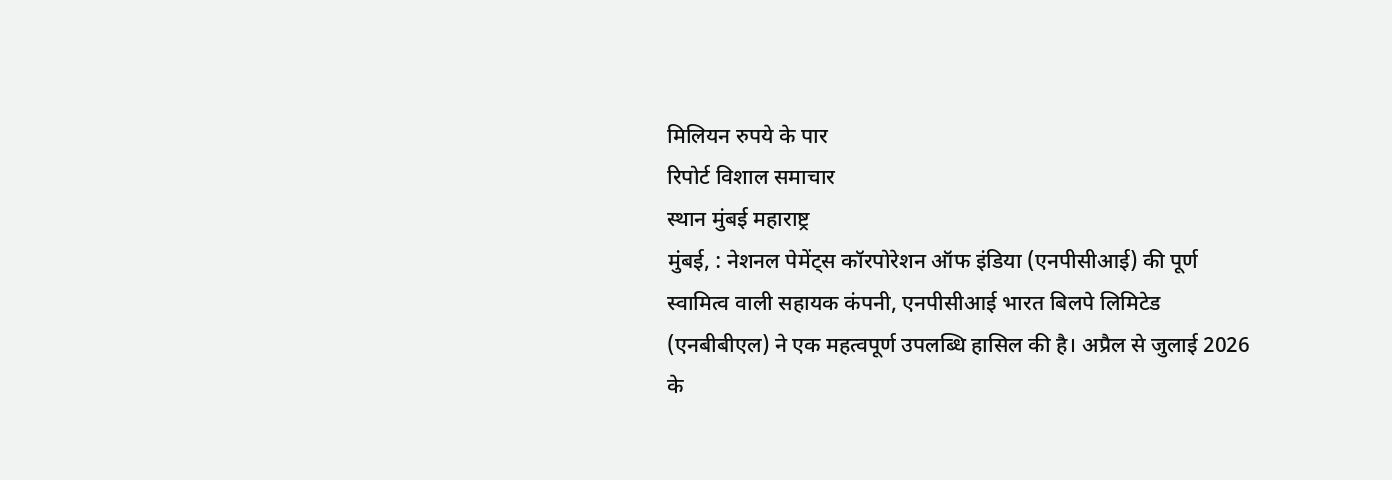मिलियन रुपये के पार
रिपोर्ट विशाल समाचार
स्थान मुंबई महाराष्ट्र
मुंबई, : नेशनल पेमेंट्स कॉरपोरेशन ऑफ इंडिया (एनपीसीआई) की पूर्ण स्वामित्व वाली सहायक कंपनी, एनपीसीआई भारत बिलपे लिमिटेड (एनबीबीएल) ने एक महत्वपूर्ण उपलब्धि हासिल की है। अप्रैल से जुलाई 2026 के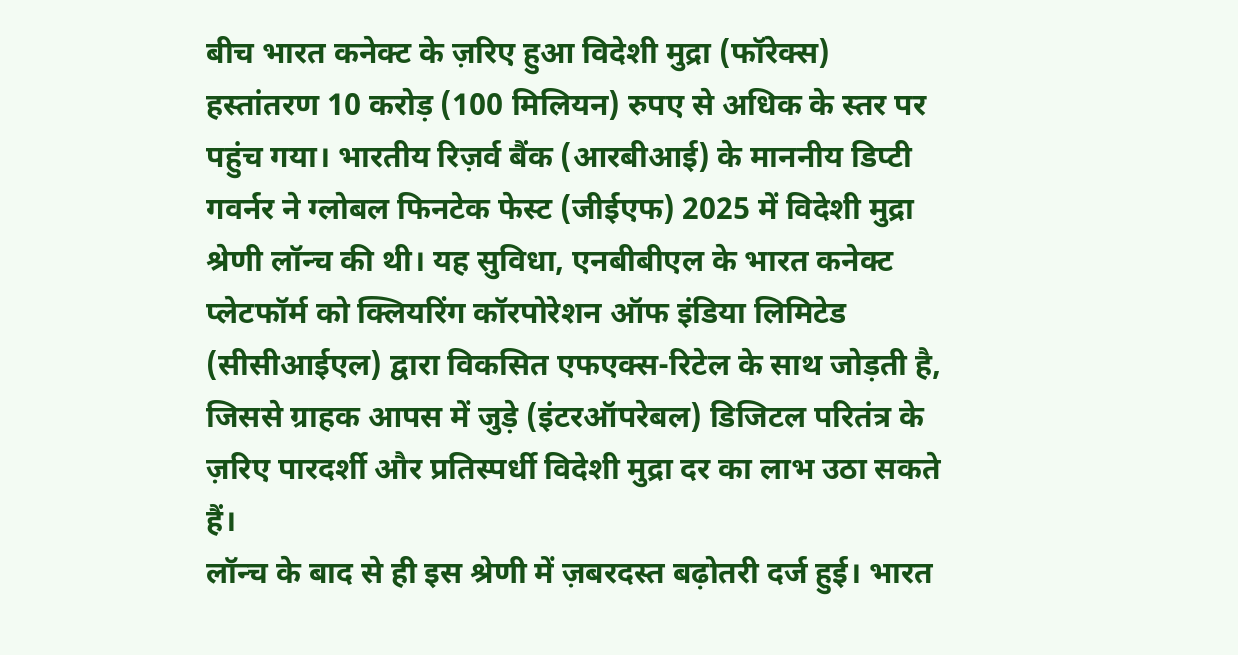बीच भारत कनेक्ट के ज़रिए हुआ विदेशी मुद्रा (फॉरेक्स) हस्तांतरण 10 करोड़ (100 मिलियन) रुपए से अधिक के स्तर पर पहुंच गया। भारतीय रिज़र्व बैंक (आरबीआई) के माननीय डिप्टी गवर्नर ने ग्लोबल फिनटेक फेस्ट (जीईएफ) 2025 में विदेशी मुद्रा श्रेणी लॉन्च की थी। यह सुविधा, एनबीबीएल के भारत कनेक्ट प्लेटफॉर्म को क्लियरिंग कॉरपोरेशन ऑफ इंडिया लिमिटेड (सीसीआईएल) द्वारा विकसित एफएक्स-रिटेल के साथ जोड़ती है, जिससे ग्राहक आपस में जुड़े (इंटरऑपरेबल) डिजिटल परितंत्र के ज़रिए पारदर्शी और प्रतिस्पर्धी विदेशी मुद्रा दर का लाभ उठा सकते हैं।
लॉन्च के बाद से ही इस श्रेणी में ज़बरदस्त बढ़ोतरी दर्ज हुई। भारत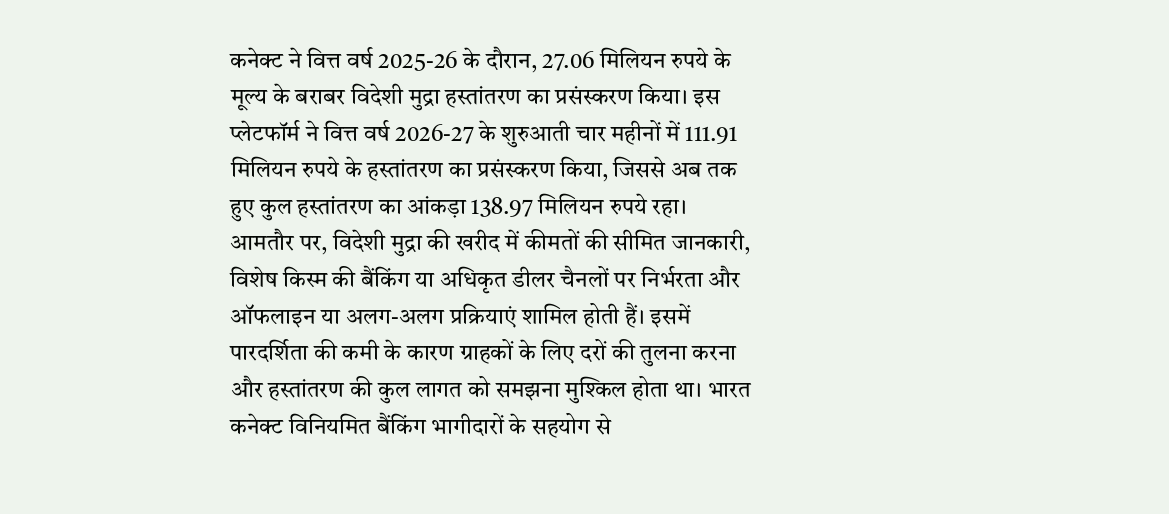कनेक्ट ने वित्त वर्ष 2025-26 के दौरान, 27.06 मिलियन रुपये के मूल्य के बराबर विदेशी मुद्रा हस्तांतरण का प्रसंस्करण किया। इस प्लेटफॉर्म ने वित्त वर्ष 2026-27 के शुरुआती चार महीनों में 111.91 मिलियन रुपये के हस्तांतरण का प्रसंस्करण किया, जिससे अब तक हुए कुल हस्तांतरण का आंकड़ा 138.97 मिलियन रुपये रहा।
आमतौर पर, विदेशी मुद्रा की खरीद में कीमतों की सीमित जानकारी, विशेष किस्म की बैंकिंग या अधिकृत डीलर चैनलों पर निर्भरता और ऑफलाइन या अलग-अलग प्रक्रियाएं शामिल होती हैं। इसमें पारदर्शिता की कमी के कारण ग्राहकों के लिए दरों की तुलना करना और हस्तांतरण की कुल लागत को समझना मुश्किल होता था। भारत कनेक्ट विनियमित बैंकिंग भागीदारों के सहयोग से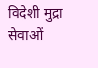विदेशी मुद्रा सेवाओं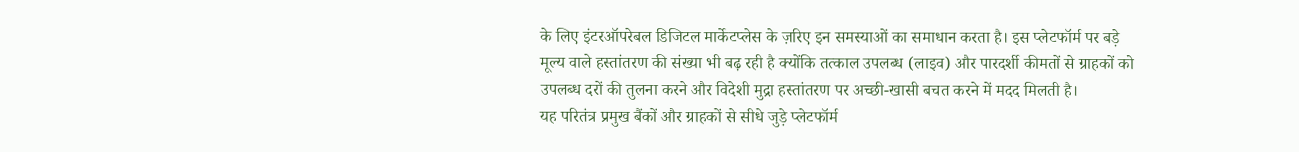के लिए इंटरऑपरेबल डिजिटल मार्केटप्लेस के ज़रिए इन समस्याओं का समाधान करता है। इस प्लेटफॉर्म पर बड़े मूल्य वाले हस्तांतरण की संख्या भी बढ़ रही है क्योंकि तत्काल उपलब्ध (लाइव) और पारदर्शी कीमतों से ग्राहकों को उपलब्ध दरों की तुलना करने और विदेशी मुद्रा हस्तांतरण पर अच्छी-खासी बचत करने में मदद मिलती है।
यह परितंत्र प्रमुख बैंकों और ग्राहकों से सीधे जुड़े प्लेटफॉर्म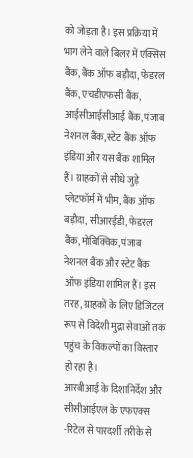को जोड़ता है। इस प्रक्रिया में भाग लेने वाले बिलर में एक्सिस बैंक, बैंक ऑफ बड़ौदा, फेडरल बैंक, एचडीएफसी बैंक, आईसीआईसीआई बैंक, पंजाब नेशनल बैंक, स्टेट बैंक ऑफ इंडिया और यस बैंक शामिल हैं। ग्राहकों से सीधे जुड़े प्लेटफॉर्म में भीम, बैंक ऑफ बड़ौदा, सीआरईडी, फेडरल बैंक, मोबिक्विक, पंजाब नेशनल बैंक और स्टेट बैंक ऑफ इंडिया शामिल हैं। इस तरह, ग्राहकों के लिए डिजिटल रूप से विदेशी मुद्रा सेवाओं तक पहुंच के विकल्पों का विस्तार हो रहा है।
आरबीआई के दिशानिर्देश और सीसीआईएल के एफएक्स -रिटेल से पारदर्शी तरीके से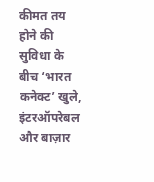कीमत तय होने की सुविधा के बीच ‘भारत कनेक्ट’ खुले, इंटरऑपरेबल और बाज़ार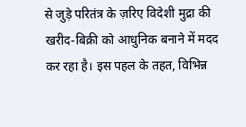से जुड़े परितंत्र के ज़रिए विदेशी मुद्रा की खरीद-बिक्री को आधुनिक बनाने में मदद कर रहा है। इस पहल के तहत, विभिन्न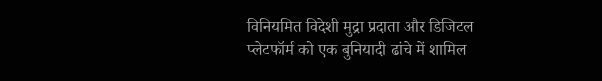विनियमित विदेशी मुद्रा प्रदाता और डिजिटल प्लेटफॉर्म को एक बुनियादी ढांचे में शामिल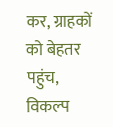कर, ग्राहकों को बेहतर पहुंच, विकल्प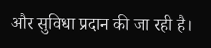और सुविधा प्रदान की जा रही है।